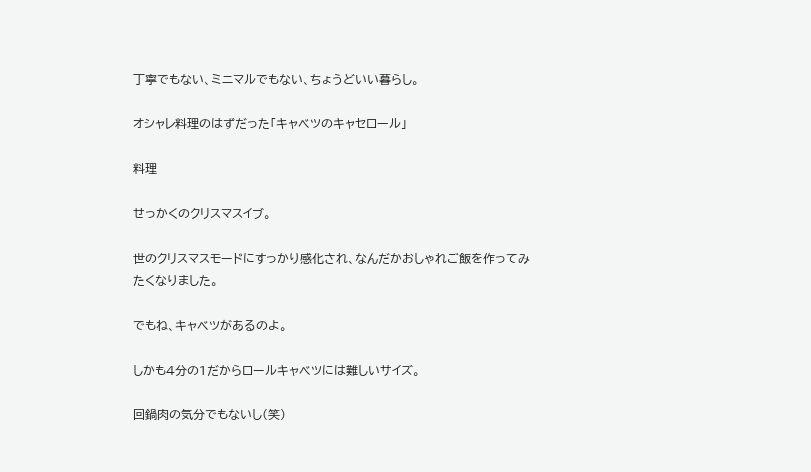丁寧でもない、ミニマルでもない、ちょうどいい暮らし。

オシャレ料理のはずだった「キャベツのキャセロール」

料理

せっかくのクリスマスイブ。

世のクリスマスモードにすっかり感化され、なんだかおしゃれご飯を作ってみたくなりました。

でもね、キャベツがあるのよ。

しかも4分の1だからロールキャベツには難しいサイズ。

回鍋肉の気分でもないし(笑)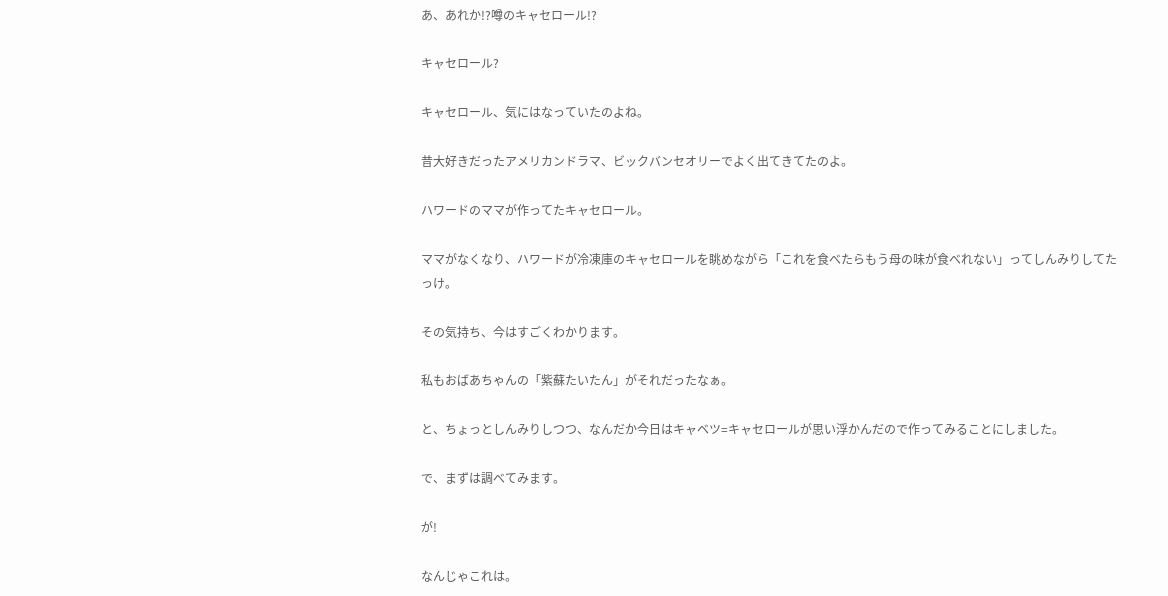あ、あれか!?噂のキャセロール!?

キャセロール?

キャセロール、気にはなっていたのよね。

昔大好きだったアメリカンドラマ、ビックバンセオリーでよく出てきてたのよ。

ハワードのママが作ってたキャセロール。

ママがなくなり、ハワードが冷凍庫のキャセロールを眺めながら「これを食べたらもう母の味が食べれない」ってしんみりしてたっけ。

その気持ち、今はすごくわかります。

私もおばあちゃんの「紫蘇たいたん」がそれだったなぁ。

と、ちょっとしんみりしつつ、なんだか今日はキャベツ=キャセロールが思い浮かんだので作ってみることにしました。

で、まずは調べてみます。

が!

なんじゃこれは。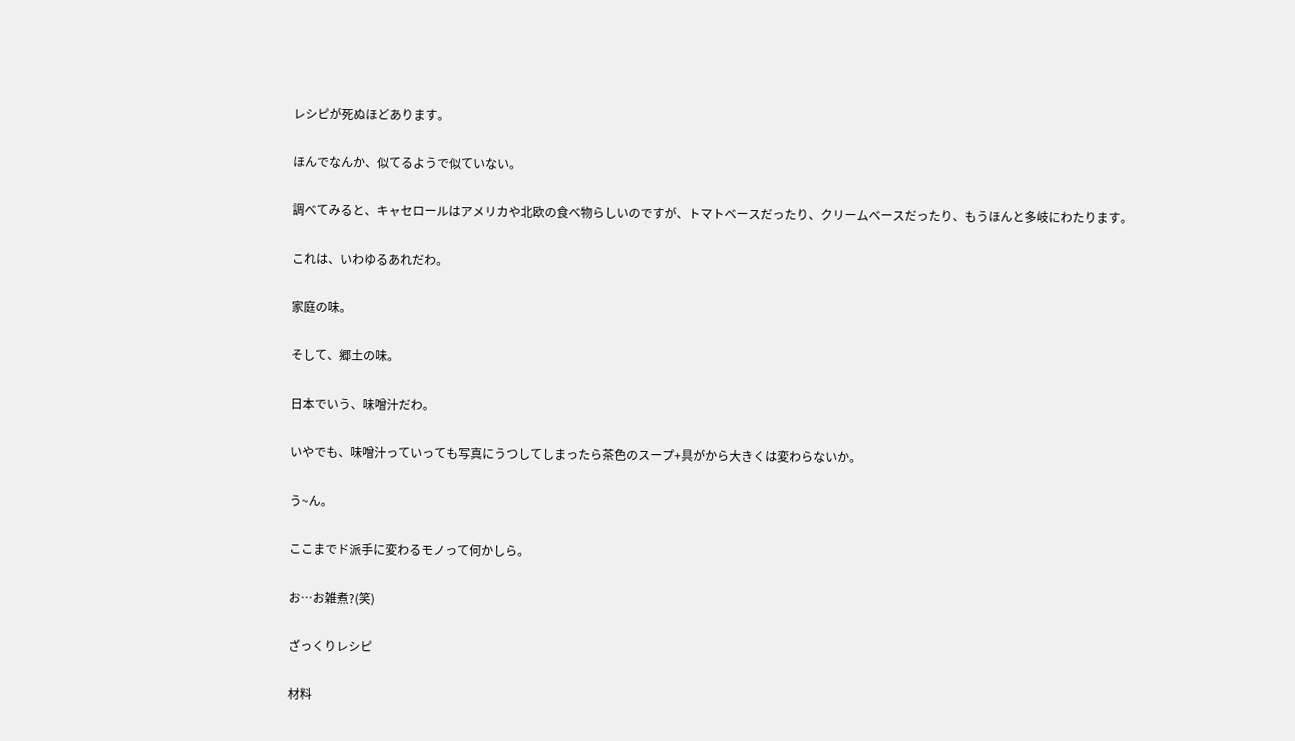レシピが死ぬほどあります。

ほんでなんか、似てるようで似ていない。

調べてみると、キャセロールはアメリカや北欧の食べ物らしいのですが、トマトベースだったり、クリームベースだったり、もうほんと多岐にわたります。

これは、いわゆるあれだわ。

家庭の味。

そして、郷土の味。

日本でいう、味噌汁だわ。

いやでも、味噌汁っていっても写真にうつしてしまったら茶色のスープ+具がから大きくは変わらないか。

う~ん。

ここまでド派手に変わるモノって何かしら。

お…お雑煮?(笑)

ざっくりレシピ

材料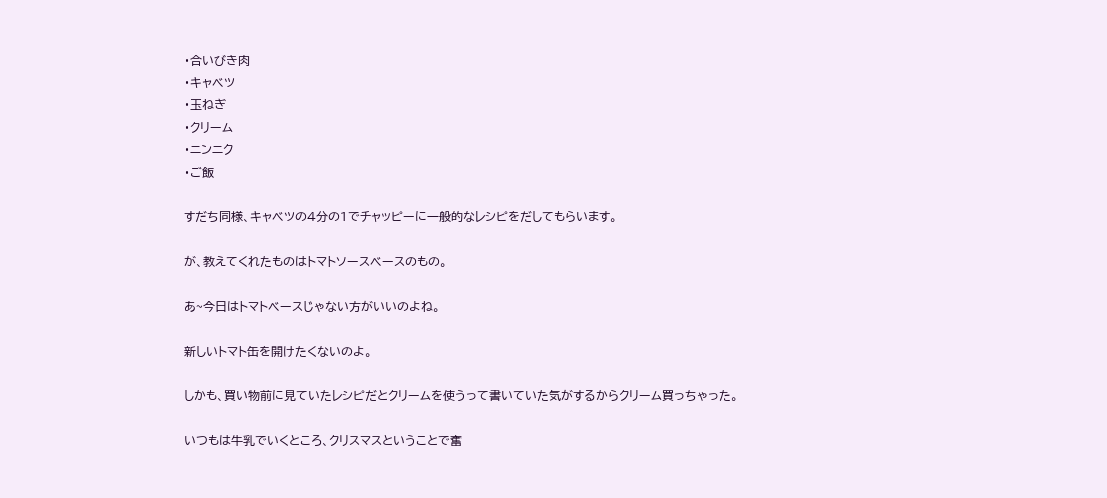・合いびき肉
・キャベツ
・玉ねぎ
・クリーム
・ニンニク
・ご飯

すだち同様、キャベツの4分の1でチャッピーに一般的なレシピをだしてもらいます。

が、教えてくれたものはトマトソースベースのもの。

あ~今日はトマトベースじゃない方がいいのよね。

新しいトマト缶を開けたくないのよ。

しかも、買い物前に見ていたレシピだとクリームを使うって書いていた気がするからクリーム買っちゃった。

いつもは牛乳でいくところ、クリスマスということで奮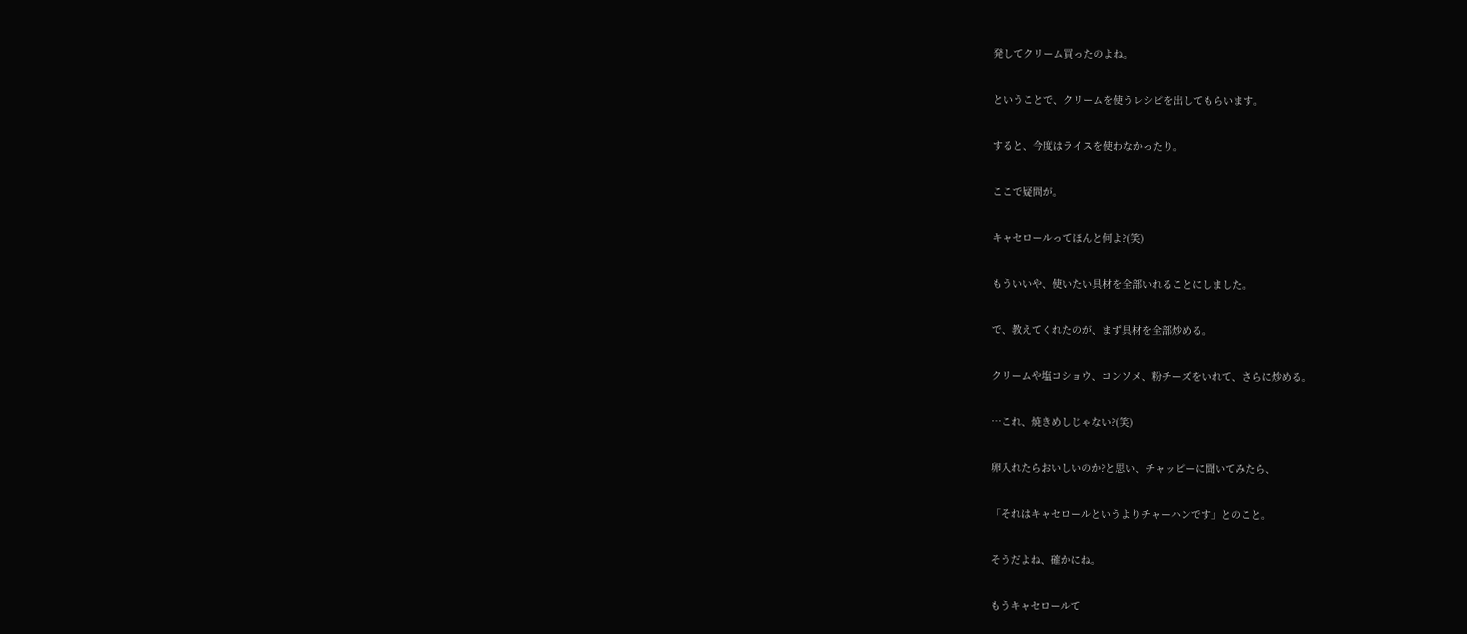発してクリーム買ったのよね。

ということで、クリームを使うレシピを出してもらいます。

すると、今度はライスを使わなかったり。

ここで疑問が。

キャセロールってほんと何よ?(笑)

もういいや、使いたい具材を全部いれることにしました。

で、教えてくれたのが、まず具材を全部炒める。

クリームや塩コショウ、コンソメ、粉チーズをいれて、さらに炒める。

…これ、焼きめしじゃない?(笑)

卵入れたらおいしいのか?と思い、チャッピーに聞いてみたら、

「それはキャセロールというよりチャーハンです」とのこと。

そうだよね、確かにね。

もうキャセロールて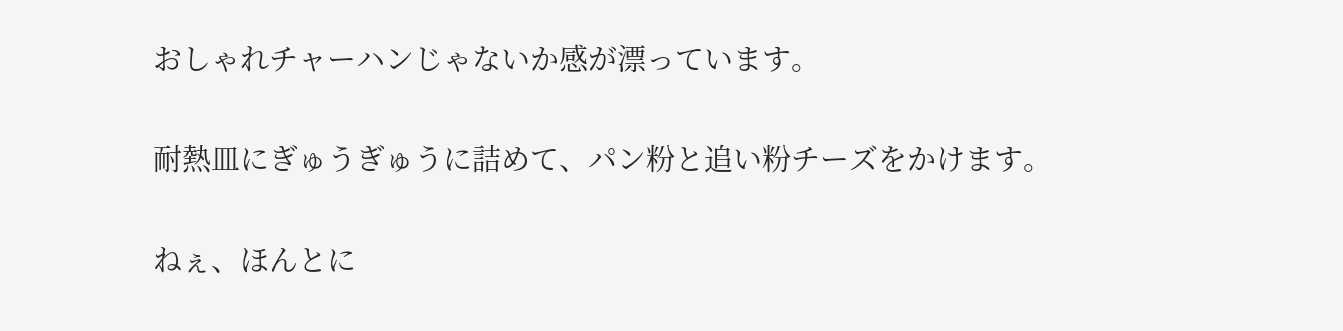おしゃれチャーハンじゃないか感が漂っています。

耐熱皿にぎゅうぎゅうに詰めて、パン粉と追い粉チーズをかけます。

ねぇ、ほんとに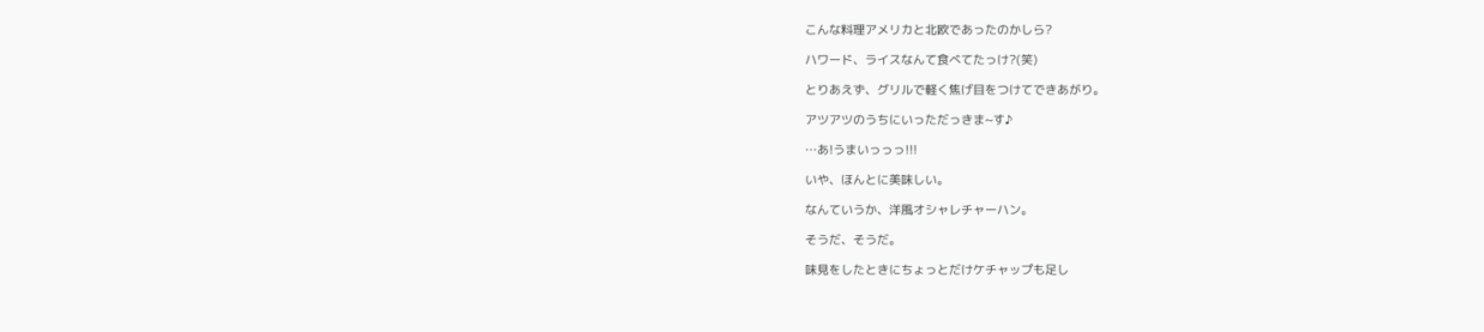こんな料理アメリカと北欧であったのかしら?

ハワード、ライスなんて食べてたっけ?(笑)

とりあえず、グリルで軽く焦げ目をつけてできあがり。

アツアツのうちにいっただっきま~す♪

…あ!うまいっっっ!!!

いや、ほんとに美味しい。

なんていうか、洋風オシャレチャーハン。

そうだ、そうだ。

味見をしたときにちょっとだけケチャップも足し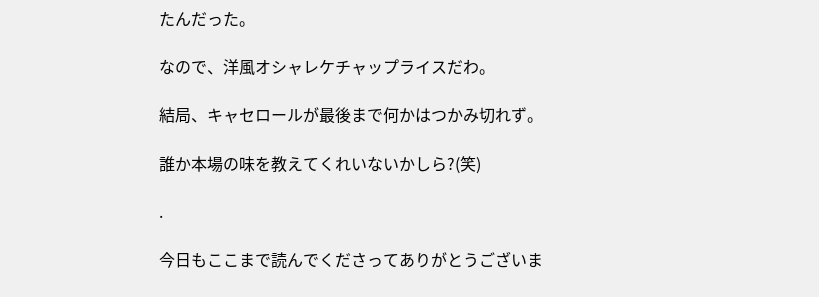たんだった。

なので、洋風オシャレケチャップライスだわ。

結局、キャセロールが最後まで何かはつかみ切れず。

誰か本場の味を教えてくれいないかしら?(笑)

.

今日もここまで読んでくださってありがとうございま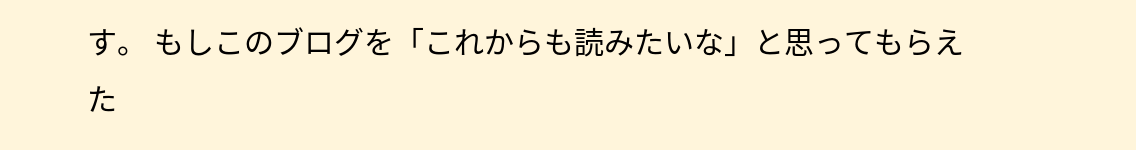す。 もしこのブログを「これからも読みたいな」と思ってもらえた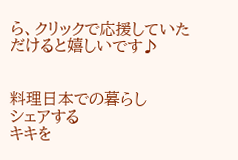ら、クリックで応援していただけると嬉しいです♪


料理日本での暮らし
シェアする
キキを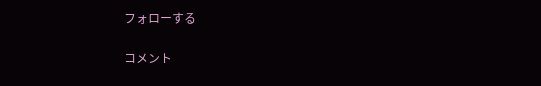フォローする

コメント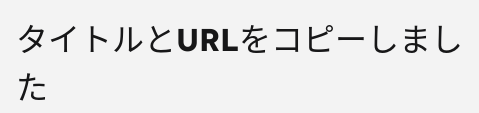タイトルとURLをコピーしました